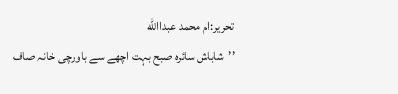تحریر:ام محمد عبداالله
’’شاباش سائرہ صبح بہت اچھے سے باورچی خانہ صاف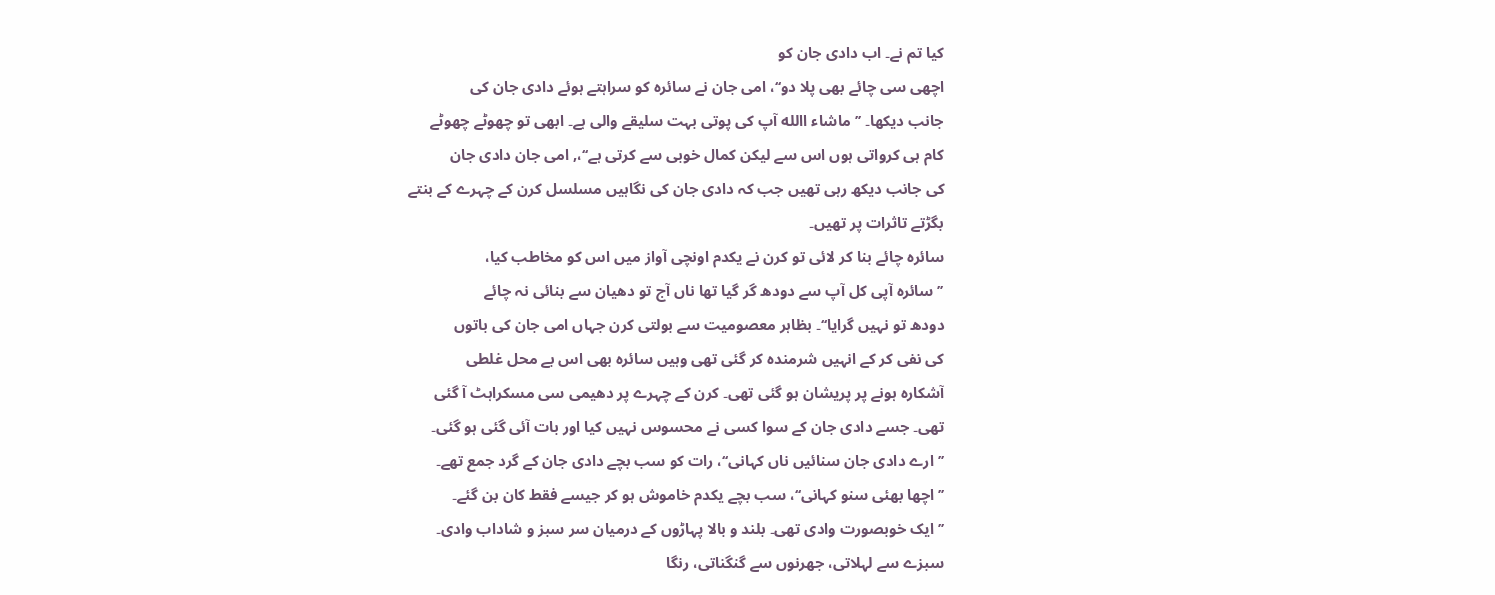کیا تم نے۔ اب دادی جان کو
اچھی سی چائے بھی پلا دو‘‘، امی جان نے سائرہ کو سراہتے ہوئے دادی جان کی
جانب دیکھا۔ ’’ماشاء االله آپ کی پوتی بہت سلیقے والی ہے۔ ابھی تو چھوٹے چھوٹے
کام ہی کرواتی ہوں اس سے لیکن کمال خوبی سے کرتی ہے‘‘،, امی جان دادی جان
کی جانب دیکھ رہی تھیں جب کہ دادی جان کی نگاہیں مسلسل کرن کے چہرے کے بنتے
بگڑتے تاثرات پر تھیں۔
سائرہ چائے بنا کر لائی تو کرن نے یکدم اونچی آواز میں اس کو مخاطب کیا،
’’سائرہ آپی کل آپ سے دودھ گر گیا تھا ناں آج تو دھیان سے بنائی نہ چائے
دودھ تو نہیں گرایا‘‘۔ بظاہر معصومیت سے بولتی کرن جہاں امی جان کی باتوں
کی نفی کر کے انہیں شرمندہ کر گئی تھی وہیں سائرہ بھی اس بے محل غلطی
آشکارہ ہونے پر پریشان ہو گئی تھی۔ کرن کے چہرے پر دھیمی سی مسکراہٹ آ گئی
تھی۔ جسے دادی جان کے سوا کسی نے محسوس نہیں کیا اور بات آئی گئی ہو گئی۔
’’ارے دادی جان سنائیں ناں کہانی‘‘، رات کو سب بچے دادی جان کے گرد جمع تھے۔
’’اچھا بھئی سنو کہانی‘‘، سب بچے یکدم خاموش ہو کر جیسے فقط کان بن گئے۔
’’ایک خوبصورت وادی تھی۔ بلند و بالا پہاڑوں کے درمیان سر سبز و شاداب وادی۔
سبزے سے لہلاتی، جھرنوں سے گنگناتی، رنگا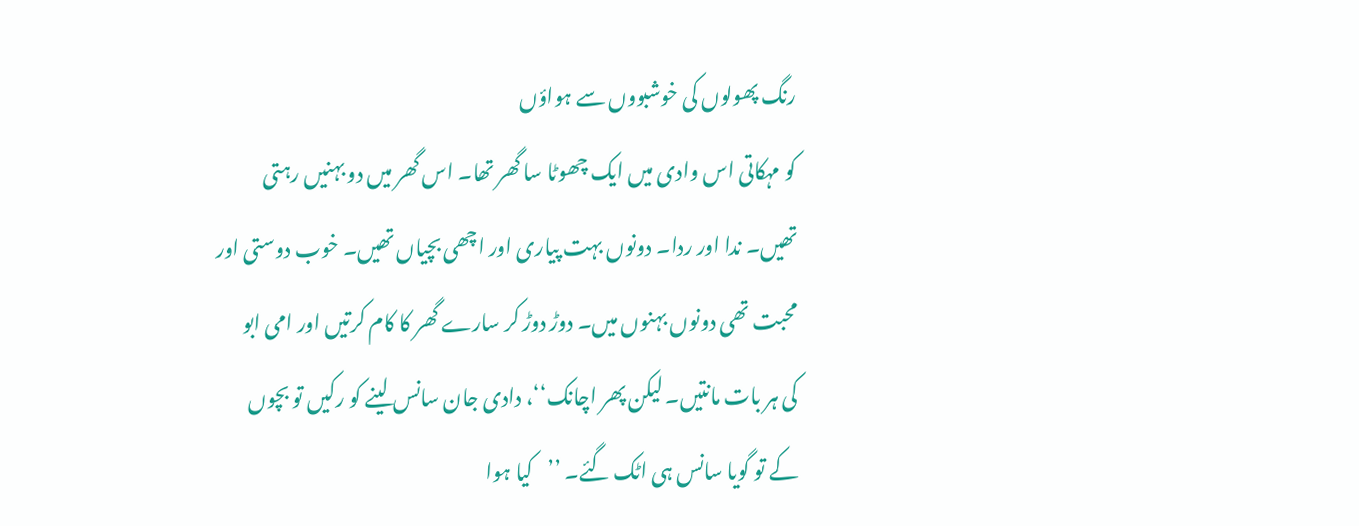رنگ پھولوں کی خوشبووں سے ہواؤں
کو مہکاتی اس وادی میں ایک چھوٹا سا گھر تھا۔ اس گھر میں دو بہنیں رہتی
تھیں۔ ندا اور ردا۔ دونوں بہت پیاری اور اچھی بچیاں تھیں۔ خوب دوستی اور
محبت تھی دونوں بہنوں میں۔ دوڑ دوڑ کر سارے گھر کا کام کرتیں اور امی ابو
کی ہر بات مانتیں۔ لیکن پھر اچانک‘‘، دادی جان سانس لینے کو رکیں تو بچوں
کے تو گویا سانس ہی اٹک گئے۔ ’’کیا ہوا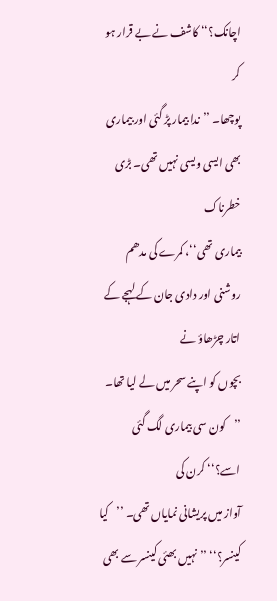اچانک؟‘‘ کاشف نے بے قرار ہو کر
پوچھا۔ ’’ندا بیمار پڑ گئی اور بیماری بھی ایسی ویسی نہیں تھی۔ بڑی خطرناک
بیماری تھی‘‘، کمرے کی مدھم روشنی اور دادی جان کے لہجے کے اتار چڑھاؤ نے
بچوں کو اپنے سحر میں لے لیا تھا۔ ’’کون سی بیماری لگ گئی اسے؟‘‘ کرن کی
آواز میں پریشانی نمایاں تھی۔ ’’کیا کینسر؟‘‘ ’’نہیں بھئی کینسر سے بھی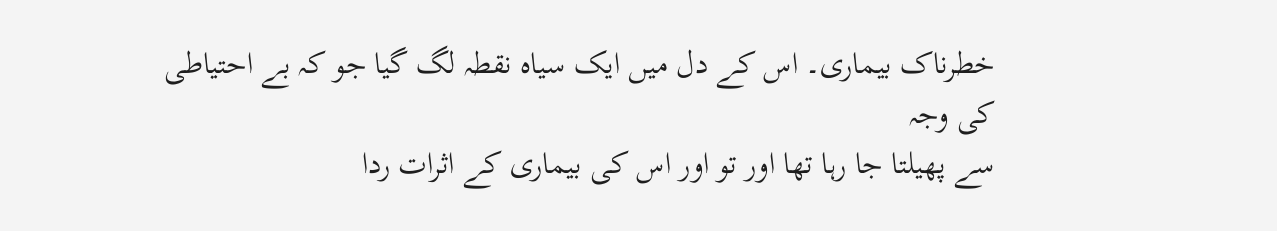خطرناک بیماری۔ اس کے دل میں ایک سیاہ نقطہ لگ گیا جو کہ بے احتیاطی کی وجہ
سے پھیلتا جا رہا تھا اور تو اور اس کی بیماری کے اثرات ردا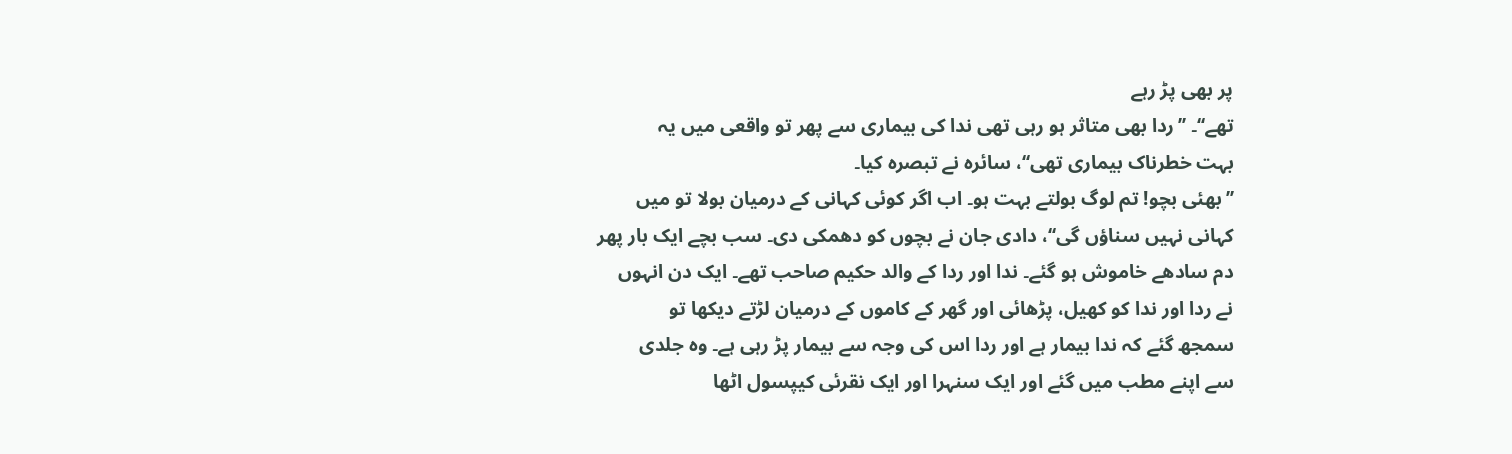پر بھی پڑ رہے
تھے‘‘۔ ’’ردا بھی متاثر ہو رہی تھی ندا کی بیماری سے پھر تو واقعی میں یہ
بہت خطرناک بیماری تھی‘‘، سائرہ نے تبصرہ کیا۔
’’بھئی بچو! تم لوگ بولتے بہت ہو۔ اب اگر کوئی کہانی کے درمیان بولا تو میں
کہانی نہیں سناؤں گی‘‘، دادی جان نے بچوں کو دھمکی دی۔ سب بچے ایک بار پھر
دم سادھے خاموش ہو گئے۔ ندا اور ردا کے والد حکیم صاحب تھے۔ ایک دن انہوں
نے ردا اور ندا کو کھیل، پڑھائی اور گھر کے کاموں کے درمیان لڑتے دیکھا تو
سمجھ گئے کہ ندا بیمار ہے اور ردا اس کی وجہ سے بیمار پڑ رہی ہے۔ وہ جلدی
سے اپنے مطب میں گئے اور ایک سنہرا اور ایک نقرئی کیپسول اٹھا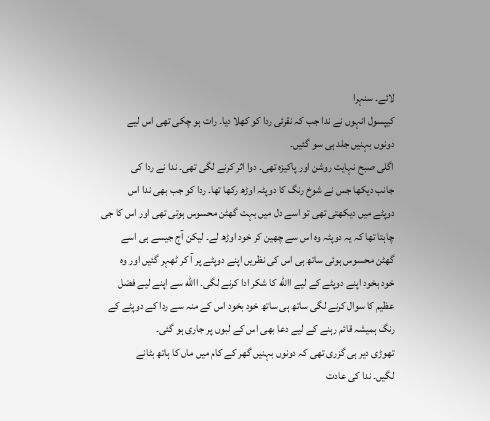لائے۔ سنہرا
کیپسول انہوں نے ندا جب کہ نقرئی ردا کو کھلا دیا۔ رات ہو چکی تھی اس لیے
دونوں بہنیں جلد ہی سو گئیں۔
اگلی صبح نہایت روشن اور پاکیزہ تھی۔ دوا اثر کرنے لگی تھی۔ ندا نے ردا کی
جانب دیکھا جس نے شوخ رنگ کا دوپٹہ اوڑھ رکھا تھا۔ ردا کو جب بھی ندا اس
دوپٹے میں دیکھتی تھی تو اسے دل میں بہت گھٹن محسوس ہوتی تھی اور اس کا جی
چاہتا تھا کہ یہ دوپٹہ وہ اس سے چھین کر خود اوڑھ لے۔ لیکن آج جیسے ہی اسے
گھٹن محسوس ہوئی ساتھ ہی اس کی نظریں اپنے دوپٹے پر آ کر ٹھہر گئیں اور وہ
خود بخود اپنے دوپٹے کے لیے االله کا شکر ادا کرنے لگی۔ االله سے اپنے لیے فضل
عظیم کا سوال کرنے لگی ساتھ ہی ساتھ خود بخود اس کے منہ سے ردا کے دوپٹے کے
رنگ ہمیشہ قائم رہنے کے لیے دعا بھی اس کے لبوں پر جاری ہو گئی۔
تھوڑی دیر ہی گزری تھی کہ دونوں بہنیں گھر کے کام میں ماں کا ہاتھ بٹانے
لگیں۔ ندا کی عادت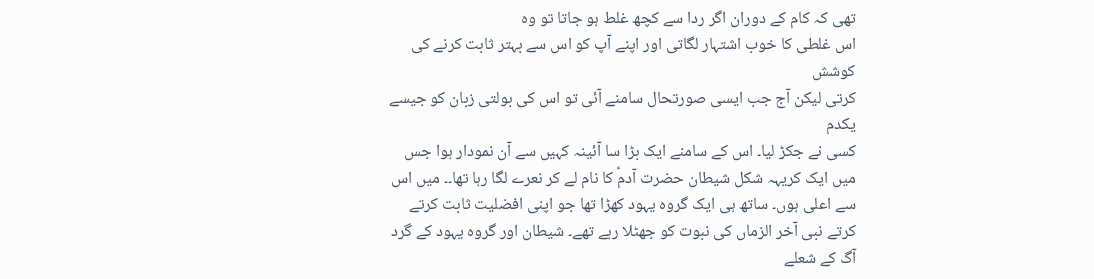تھی کہ کام کے دوران اگر ردا سے کچھ غلط ہو جاتا تو وہ
اس غلطی کا خوب اشتہار لگاتی اور اپنے آپ کو اس سے بہتر ثابت کرنے کی کوشش
کرتی لیکن آج جب ایسی صورتحال سامنے آئی تو اس کی بولتی زبان کو جیسے یکدم
کسی نے جکڑ لیا۔ اس کے سامنے ایک بڑا سا آئینہ کہیں سے آن نمودار ہوا جس
میں ایک کریہہ شکل شیطان حضرت آدمؑ کا نام لے کر نعرے لگا رہا تھا۔۔ میں اس
سے اعلی ہوں۔ ساتھ ہی ایک گروہ یہود کھڑا تھا جو اپنی افضلیت ثابت کرتے
کرتے نبی آخر الزماں کی نبوت کو جھٹلا رہے تھے۔ شیطان اور گروہ یہود کے گرد
آگ کے شعلے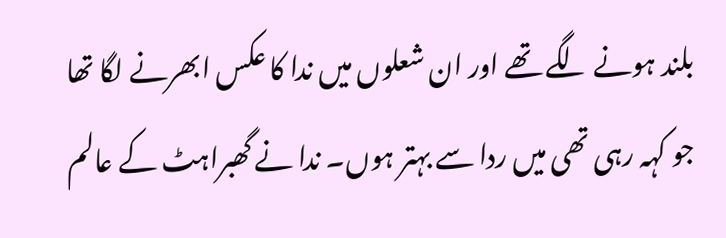بلند ہونے لگے تھے اور ان شعلوں میں ندا کا عکس ابھرنے لگا تھا
جو کہہ رہی تھی میں ردا سے بہتر ہوں۔ ندا نے گھبراہٹ کے عالم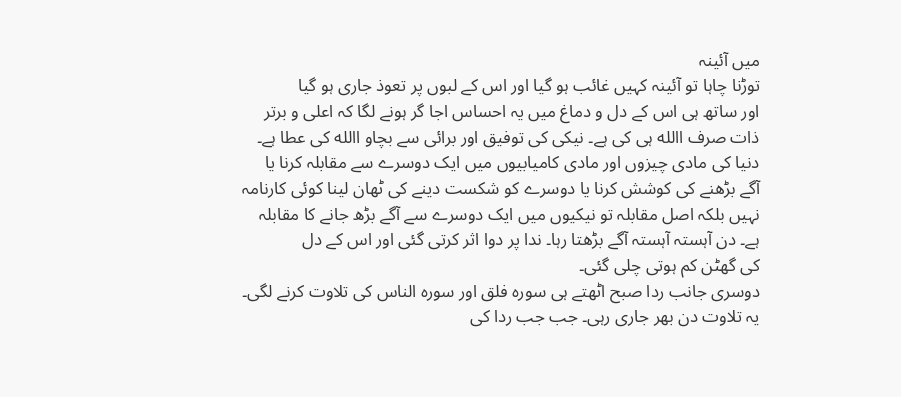میں آئینہ
توڑنا چاہا تو آئینہ کہیں غائب ہو گیا اور اس کے لبوں پر تعوذ جاری ہو گیا
اور ساتھ ہی اس کے دل و دماغ میں یہ احساس اجا گر ہونے لگا کہ اعلی و برتر
ذات صرف االله ہی کی ہے۔ نیکی کی توفیق اور برائی سے بچاو االله کی عطا ہے۔
دنیا کی مادی چیزوں اور مادی کامیابیوں میں ایک دوسرے سے مقابلہ کرنا یا
آگے بڑھنے کی کوشش کرنا یا دوسرے کو شکست دینے کی ٹھان لینا کوئی کارنامہ
نہیں بلکہ اصل مقابلہ تو نیکیوں میں ایک دوسرے سے آگے بڑھ جانے کا مقابلہ
ہے۔ دن آہستہ آہستہ آگے بڑھتا رہا۔ ندا پر دوا اثر کرتی گئی اور اس کے دل
کی گھٹن کم ہوتی چلی گئی۔
دوسری جانب ردا صبح اٹھتے ہی سورہ فلق اور سورہ الناس کی تلاوت کرنے لگی۔
یہ تلاوت دن بھر جاری رہی۔ جب جب ردا کی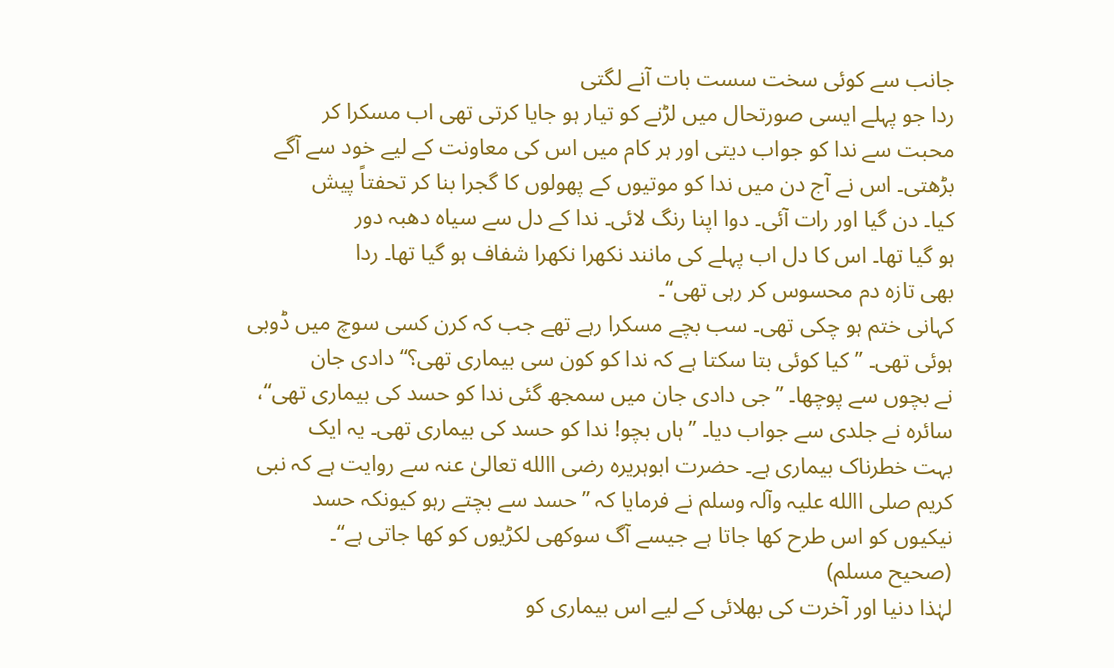جانب سے کوئی سخت سست بات آنے لگتی
ردا جو پہلے ایسی صورتحال میں لڑنے کو تیار ہو جایا کرتی تھی اب مسکرا کر
محبت سے ندا کو جواب دیتی اور ہر کام میں اس کی معاونت کے لیے خود سے آگے
بڑھتی۔ اس نے آج دن میں ندا کو موتیوں کے پھولوں کا گجرا بنا کر تحفتاً پیش
کیا۔ دن گیا اور رات آئی۔ دوا اپنا رنگ لائی۔ ندا کے دل سے سیاہ دھبہ دور
ہو گیا تھا۔ اس کا دل اب پہلے کی مانند نکھرا نکھرا شفاف ہو گیا تھا۔ ردا
بھی تازہ دم محسوس کر رہی تھی‘‘۔
کہانی ختم ہو چکی تھی۔ سب بچے مسکرا رہے تھے جب کہ کرن کسی سوچ میں ڈوبی
ہوئی تھی۔ ’’کیا کوئی بتا سکتا ہے کہ ندا کو کون سی بیماری تھی؟‘‘ دادی جان
نے بچوں سے پوچھا۔ ’’جی دادی جان میں سمجھ گئی ندا کو حسد کی بیماری تھی‘‘،
سائرہ نے جلدی سے جواب دیا۔ ’’ہاں بچو! ندا کو حسد کی بیماری تھی۔ یہ ایک
بہت خطرناک بیماری ہے۔ حضرت ابوہریرہ رضی االله تعالیٰ عنہ سے روایت ہے کہ نبی
کریم صلی االله علیہ وآلہ وسلم نے فرمایا کہ ’’حسد سے بچتے رہو کیونکہ حسد
نیکیوں کو اس طرح کھا جاتا ہے جیسے آگ سوکھی لکڑیوں کو کھا جاتی ہے‘‘۔
(صحیح مسلم)
لہٰذا دنیا اور آخرت کی بھلائی کے لیے اس بیماری کو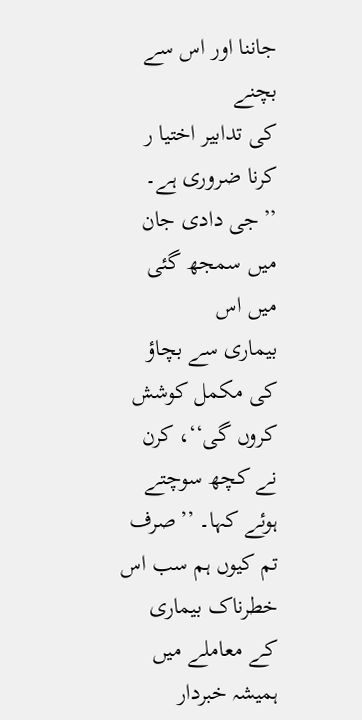جاننا اور اس سے بچنے
کی تدابیر اختیا ر کرنا ضروری ہے۔ ’’جی دادی جان میں سمجھ گئی میں اس
بیماری سے بچاؤ کی مکمل کوشش کروں گی‘‘، کرن نے کچھ سوچتے ہوئے کہا۔ ’’صرف
تم کیوں ہم سب اس خطرناک بیماری کے معاملے میں ہمیشہ خبردار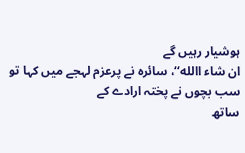ہوشیار رہیں گے
ان شاء االله‘‘، سائرہ نے پرعزم لہجے میں کہا تو سب بچوں نے پختہ ارادے کے
ساتھ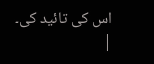اس کی تائید کی۔
|